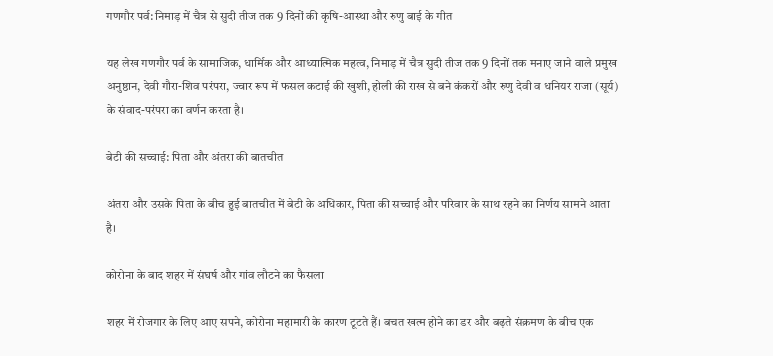गणगौर पर्व: निमाड़ में चैत्र से सुदी तीज तक 9 दिनों की कृषि-आस्था और रुणु बाई के गीत

यह लेख गणगौर पर्व के सामाजिक, धार्मिक और आध्यात्मिक महत्व, निमाड़ में चैत्र सुदी तीज तक 9 दिनों तक मनाए जाने वाले प्रमुख अनुष्ठान, देवी गौरा-शिव परंपरा, ज्वार रूप में फसल कटाई की खुशी, होली की राख से बने कंकरों और रुणु देवी व धनियर राजा (सूर्य) के संवाद-परंपरा का वर्णन करता है।

बेटी की सच्चाई: पिता और अंतरा की बातचीत

अंतरा और उसके पिता के बीच हुई बातचीत में बेटी के अधिकार, पिता की सच्चाई और परिवार के साथ रहने का निर्णय सामने आता है।

कोरोना के बाद शहर में संघर्ष और गांव लौटने का फैसला

शहर में रोजगार के लिए आए सपने, कोरोना महामारी के कारण टूटते हैं। बचत खत्म होने का डर और बढ़ते संक्रमण के बीच एक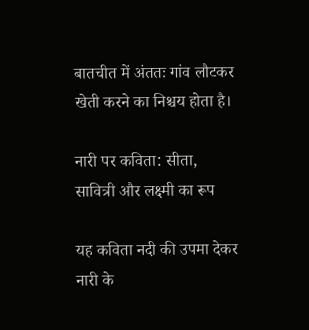बातचीत में अंततः गांव लौटकर खेती करने का निश्चय होता है।

नारी पर कविता: सीता, सावित्री और लक्ष्मी का रूप

यह कविता नदी की उपमा देकर नारी के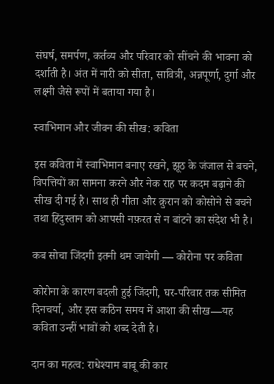संघर्ष, समर्पण, कर्तव्य और परिवार को सींचने की भावना को दर्शाती है। अंत में नारी को सीता, सावित्री, अन्नपूर्णा, दुर्गा और लक्ष्मी जैसे रूपों में बताया गया है।

स्वाभिमान और जीवन की सीख: कविता

इस कविता में स्वाभिमान बनाए रखने, झूठ के जंजाल से बचने, विपत्तियों का सामना करने और नेक राह पर कदम बढ़ाने की सीख दी गई है। साथ ही गीता और क़ुरान को कोसोने से बचने तथा हिंदुस्तान को आपसी नफ़रत से न बांटने का संदेश भी है।

कब सोचा जिंदगी इतनी थम जायेगी — कोरोना पर कविता

कोरोना के कारण बदली हुई जिंदगी, घर-परिवार तक सीमित दिनचर्या, और इस कठिन समय में आशा की सीख—यह कविता उन्हीं भावों को शब्द देती है।

दान का महत्व: राधेश्याम बाबू की कार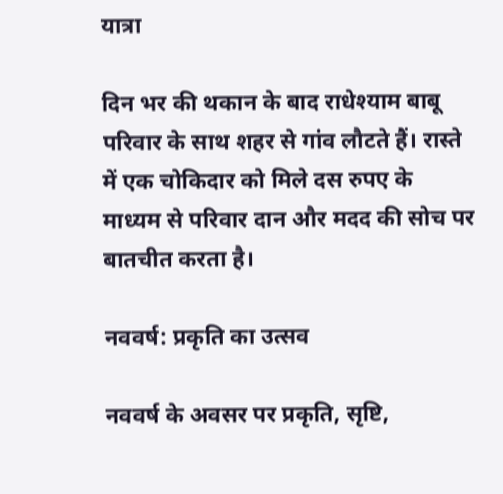यात्रा

दिन भर की थकान के बाद राधेश्याम बाबू परिवार के साथ शहर से गांव लौटते हैं। रास्ते में एक चोकिदार को मिले दस रुपए के माध्यम से परिवार दान और मदद की सोच पर बातचीत करता है।

नववर्ष: प्रकृति का उत्सव

नववर्ष के अवसर पर प्रकृति, सृष्टि,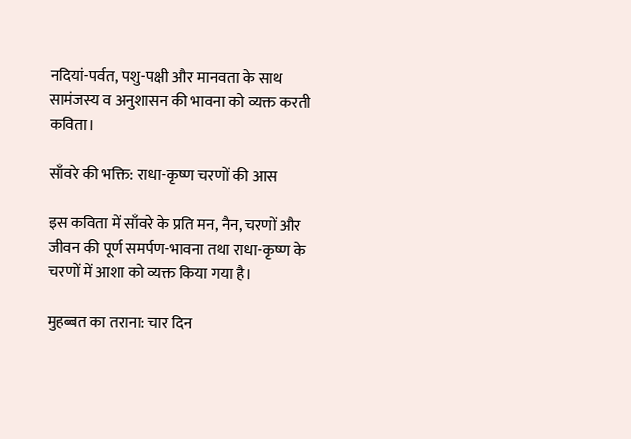नदियां-पर्वत, पशु-पक्षी और मानवता के साथ सामंजस्य व अनुशासन की भावना को व्यक्त करती कविता।

साँवरे की भक्ति: राधा-कृष्ण चरणों की आस

इस कविता में साँवरे के प्रति मन, नैन, चरणों और जीवन की पूर्ण समर्पण-भावना तथा राधा-कृष्ण के चरणों में आशा को व्यक्त किया गया है।

मुहब्बत का तराना: चार दिन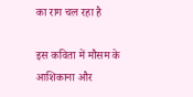का राग चल रहा है

इस कविता में मौसम के आशिकाना और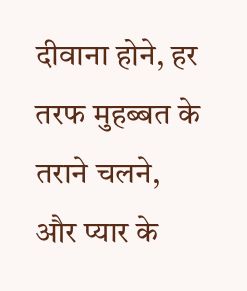दीवाना होने, हर तरफ मुहब्बत के तराने चलने, और प्यार के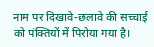नाम पर दिखावे-छलावे की सच्चाई को पंक्तियों में पिरोया गया है।